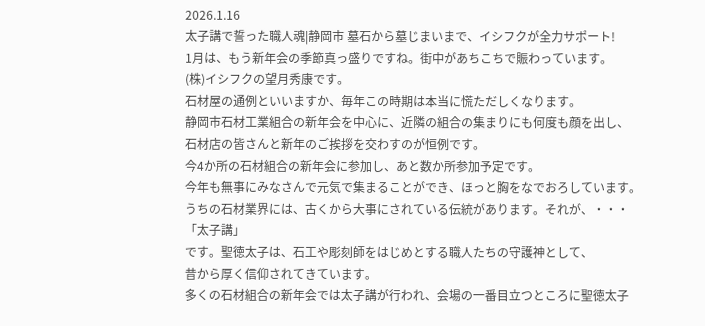2026.1.16
太子講で誓った職人魂|静岡市 墓石から墓じまいまで、イシフクが全力サポート!
1月は、もう新年会の季節真っ盛りですね。街中があちこちで賑わっています。
(株)イシフクの望月秀康です。
石材屋の通例といいますか、毎年この時期は本当に慌ただしくなります。
静岡市石材工業組合の新年会を中心に、近隣の組合の集まりにも何度も顔を出し、
石材店の皆さんと新年のご挨拶を交わすのが恒例です。
今4か所の石材組合の新年会に参加し、あと数か所参加予定です。
今年も無事にみなさんで元気で集まることができ、ほっと胸をなでおろしています。
うちの石材業界には、古くから大事にされている伝統があります。それが、・・・
「太子講」
です。聖徳太子は、石工や彫刻師をはじめとする職人たちの守護神として、
昔から厚く信仰されてきています。
多くの石材組合の新年会では太子講が行われ、会場の一番目立つところに聖徳太子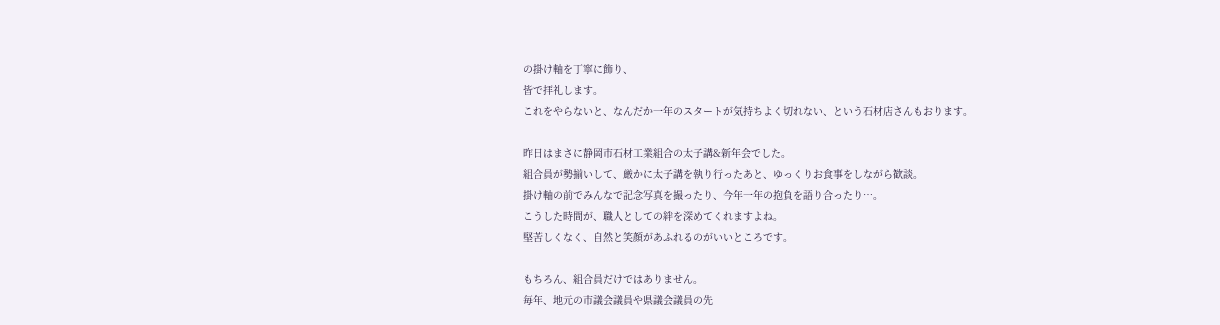の掛け軸を丁寧に飾り、
皆で拝礼します。
これをやらないと、なんだか一年のスタートが気持ちよく切れない、という石材店さんもおります。

昨日はまさに静岡市石材工業組合の太子講&新年会でした。
組合員が勢揃いして、厳かに太子講を執り行ったあと、ゆっくりお食事をしながら歓談。
掛け軸の前でみんなで記念写真を撮ったり、今年一年の抱負を語り合ったり…。
こうした時間が、職人としての絆を深めてくれますよね。
堅苦しくなく、自然と笑顔があふれるのがいいところです。

もちろん、組合員だけではありません。
毎年、地元の市議会議員や県議会議員の先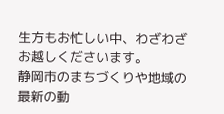生方もお忙しい中、わざわざお越しくださいます。
静岡市のまちづくりや地域の最新の動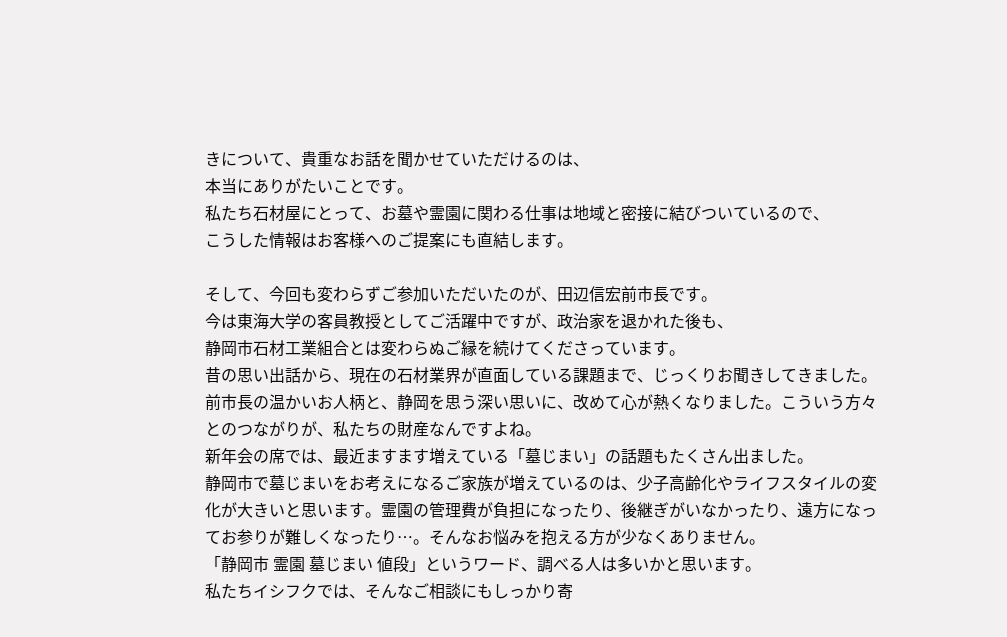きについて、貴重なお話を聞かせていただけるのは、
本当にありがたいことです。
私たち石材屋にとって、お墓や霊園に関わる仕事は地域と密接に結びついているので、
こうした情報はお客様へのご提案にも直結します。

そして、今回も変わらずご参加いただいたのが、田辺信宏前市長です。
今は東海大学の客員教授としてご活躍中ですが、政治家を退かれた後も、
静岡市石材工業組合とは変わらぬご縁を続けてくださっています。
昔の思い出話から、現在の石材業界が直面している課題まで、じっくりお聞きしてきました。
前市長の温かいお人柄と、静岡を思う深い思いに、改めて心が熱くなりました。こういう方々とのつながりが、私たちの財産なんですよね。
新年会の席では、最近ますます増えている「墓じまい」の話題もたくさん出ました。
静岡市で墓じまいをお考えになるご家族が増えているのは、少子高齢化やライフスタイルの変化が大きいと思います。霊園の管理費が負担になったり、後継ぎがいなかったり、遠方になってお参りが難しくなったり…。そんなお悩みを抱える方が少なくありません。
「静岡市 霊園 墓じまい 値段」というワード、調べる人は多いかと思います。
私たちイシフクでは、そんなご相談にもしっかり寄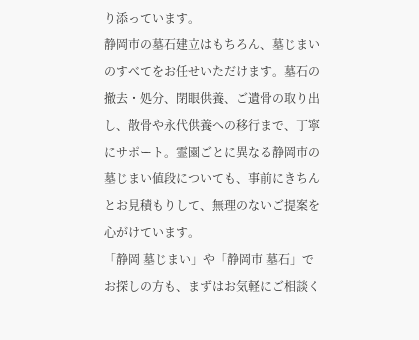り添っています。
静岡市の墓石建立はもちろん、墓じまいのすべてをお任せいただけます。墓石の撤去・処分、閉眼供養、ご遺骨の取り出し、散骨や永代供養への移行まで、丁寧にサポート。霊園ごとに異なる静岡市の墓じまい値段についても、事前にきちんとお見積もりして、無理のないご提案を心がけています。
「静岡 墓じまい」や「静岡市 墓石」でお探しの方も、まずはお気軽にご相談く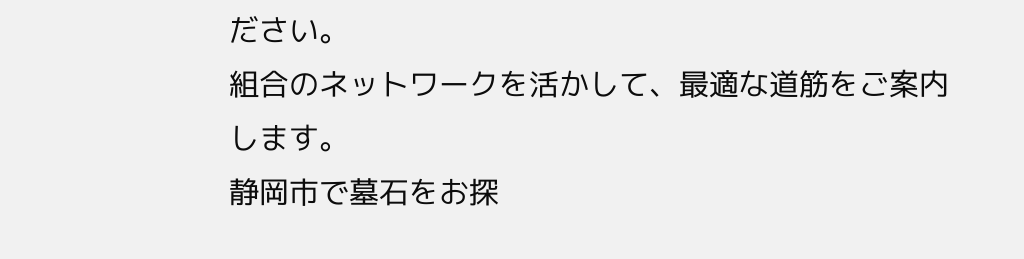ださい。
組合のネットワークを活かして、最適な道筋をご案内します。
静岡市で墓石をお探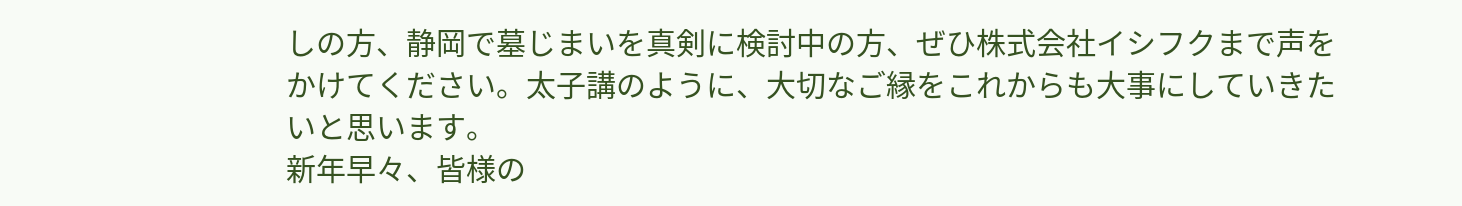しの方、静岡で墓じまいを真剣に検討中の方、ぜひ株式会社イシフクまで声をかけてください。太子講のように、大切なご縁をこれからも大事にしていきたいと思います。
新年早々、皆様の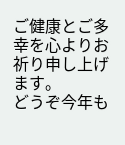ご健康とご多幸を心よりお祈り申し上げます。
どうぞ今年も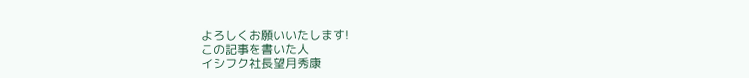よろしくお願いいたします!
この記事を書いた人
イシフク社長望月秀康